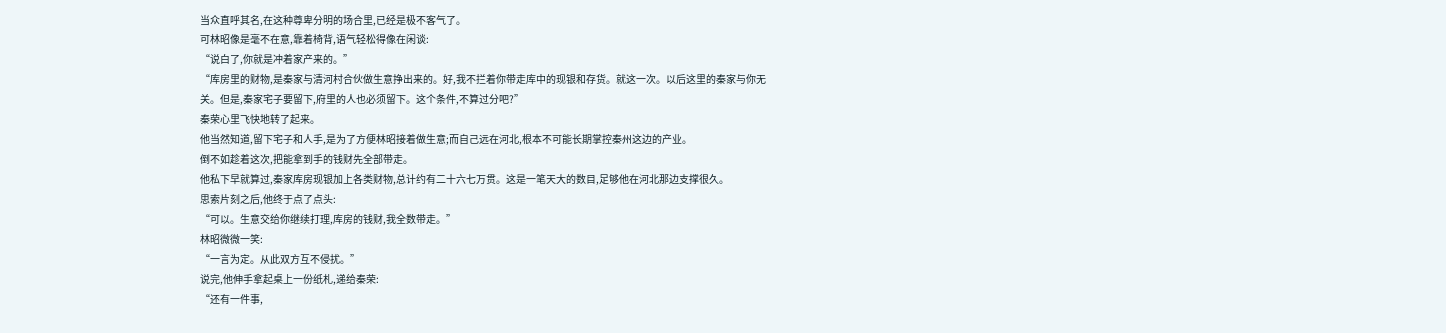当众直呼其名,在这种尊卑分明的场合里,已经是极不客气了。
可林昭像是毫不在意,靠着椅背,语气轻松得像在闲谈:
“说白了,你就是冲着家产来的。”
“库房里的财物,是秦家与清河村合伙做生意挣出来的。好,我不拦着你带走库中的现银和存货。就这一次。以后这里的秦家与你无关。但是,秦家宅子要留下,府里的人也必须留下。这个条件,不算过分吧?”
秦荣心里飞快地转了起来。
他当然知道,留下宅子和人手,是为了方便林昭接着做生意;而自己远在河北,根本不可能长期掌控秦州这边的产业。
倒不如趁着这次,把能拿到手的钱财先全部带走。
他私下早就算过,秦家库房现银加上各类财物,总计约有二十六七万贯。这是一笔天大的数目,足够他在河北那边支撑很久。
思索片刻之后,他终于点了点头:
“可以。生意交给你继续打理,库房的钱财,我全数带走。”
林昭微微一笑:
“一言为定。从此双方互不侵扰。”
说完,他伸手拿起桌上一份纸札,递给秦荣:
“还有一件事,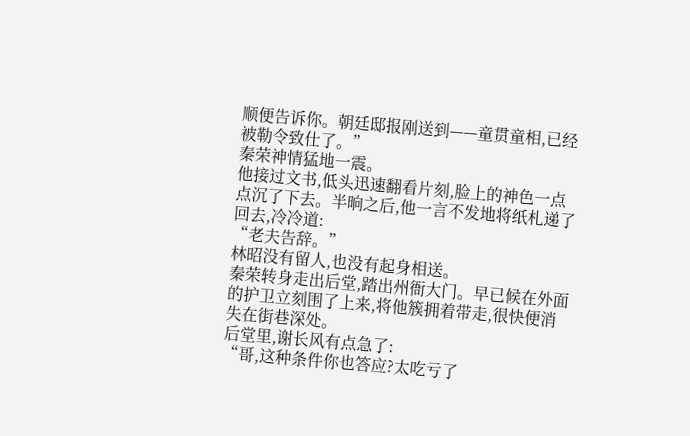顺便告诉你。朝廷邸报刚送到——童贯童相,已经被勒令致仕了。”
秦荣神情猛地一震。
他接过文书,低头迅速翻看片刻,脸上的神色一点点沉了下去。半晌之后,他一言不发地将纸札递了回去,冷冷道:
“老夫告辞。”
林昭没有留人,也没有起身相送。
秦荣转身走出后堂,踏出州衙大门。早已候在外面的护卫立刻围了上来,将他簇拥着带走,很快便消失在街巷深处。
后堂里,谢长风有点急了:
“哥,这种条件你也答应?太吃亏了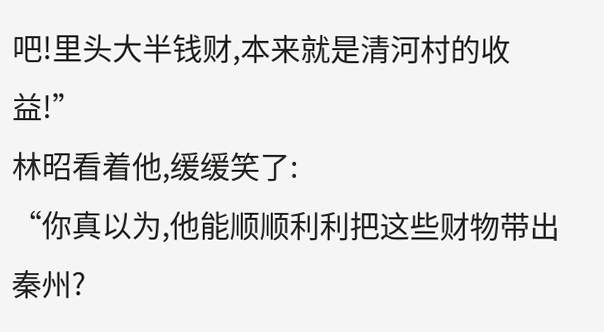吧!里头大半钱财,本来就是清河村的收益!”
林昭看着他,缓缓笑了:
“你真以为,他能顺顺利利把这些财物带出秦州?